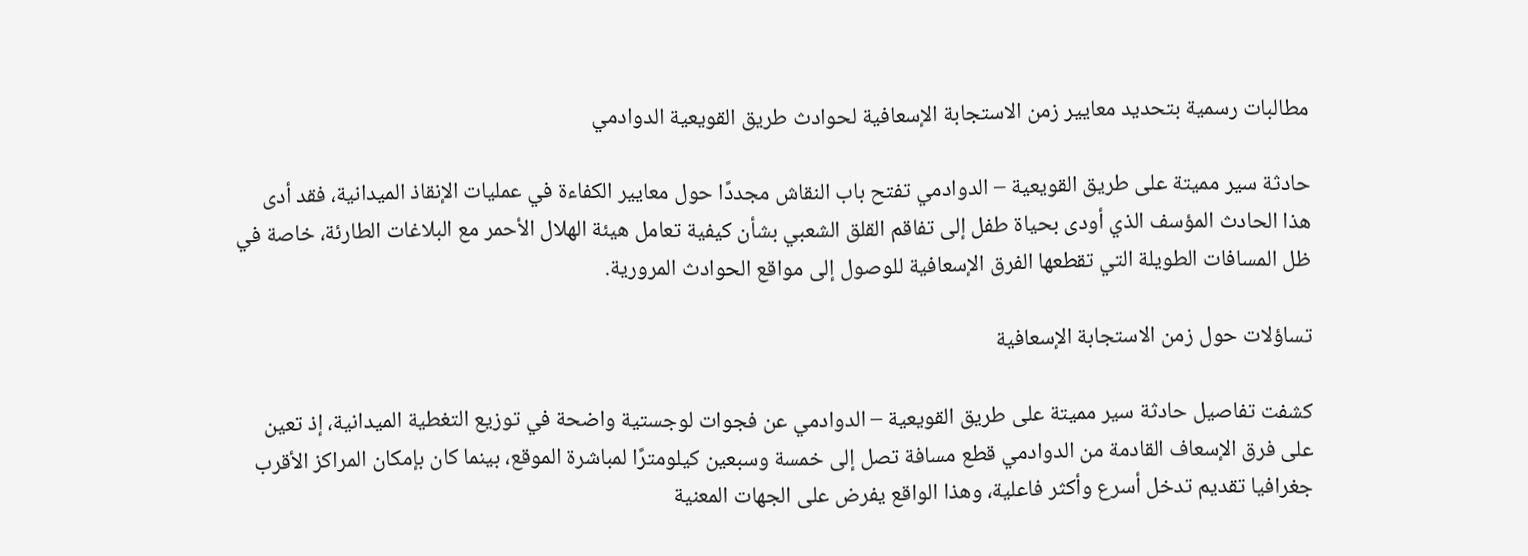مطالبات رسمية بتحديد معايير زمن الاستجابة الإسعافية لحوادث طريق القويعية الدوادمي

حادثة سير مميتة على طريق القويعية – الدوادمي تفتح باب النقاش مجددًا حول معايير الكفاءة في عمليات الإنقاذ الميدانية، فقد أدى هذا الحادث المؤسف الذي أودى بحياة طفل إلى تفاقم القلق الشعبي بشأن كيفية تعامل هيئة الهلال الأحمر مع البلاغات الطارئة، خاصة في ظل المسافات الطويلة التي تقطعها الفرق الإسعافية للوصول إلى مواقع الحوادث المرورية.

تساؤلات حول زمن الاستجابة الإسعافية

كشفت تفاصيل حادثة سير مميتة على طريق القويعية – الدوادمي عن فجوات لوجستية واضحة في توزيع التغطية الميدانية، إذ تعين على فرق الإسعاف القادمة من الدوادمي قطع مسافة تصل إلى خمسة وسبعين كيلومترًا لمباشرة الموقع، بينما كان بإمكان المراكز الأقرب جغرافيا تقديم تدخل أسرع وأكثر فاعلية، وهذا الواقع يفرض على الجهات المعنية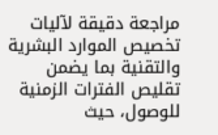مراجعة دقيقة لآليات تخصيص الموارد البشرية والتقنية بما يضمن تقليص الفترات الزمنية للوصول، حيث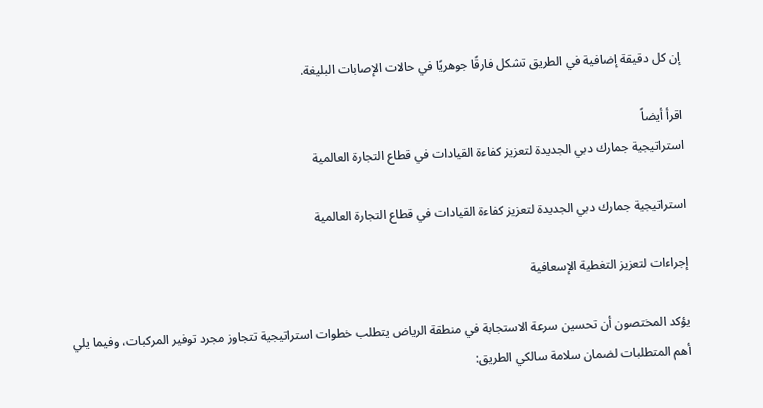إن كل دقيقة إضافية في الطريق تشكل فارقًا جوهريًا في حالات الإصابات البليغة.

اقرأ أيضاً
استراتيجية جمارك دبي الجديدة لتعزيز كفاءة القيادات في قطاع التجارة العالمية

استراتيجية جمارك دبي الجديدة لتعزيز كفاءة القيادات في قطاع التجارة العالمية

إجراءات لتعزيز التغطية الإسعافية

يؤكد المختصون أن تحسين سرعة الاستجابة في منطقة الرياض يتطلب خطوات استراتيجية تتجاوز مجرد توفير المركبات، وفيما يلي أهم المتطلبات لضمان سلامة سالكي الطريق: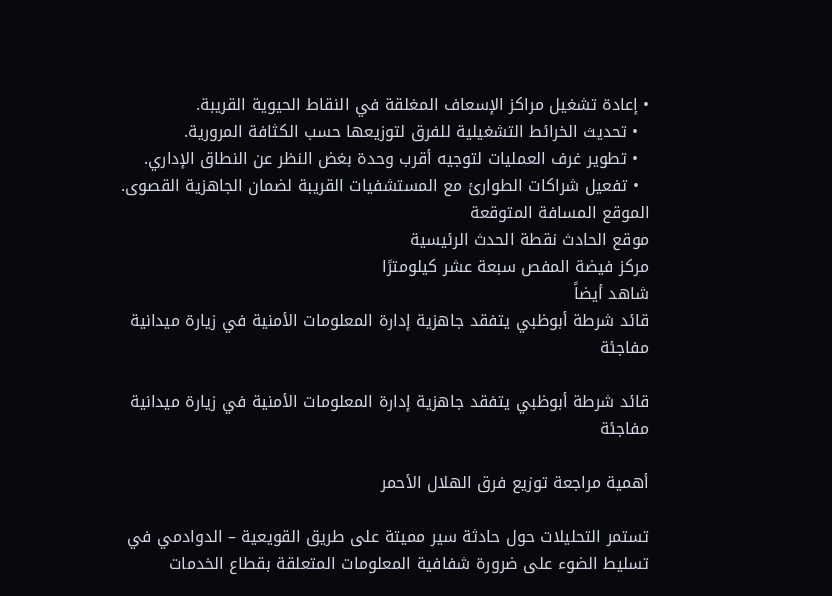• إعادة تشغيل مراكز الإسعاف المغلقة في النقاط الحيوية القريبة.
  • تحديث الخرائط التشغيلية للفرق لتوزيعها حسب الكثافة المرورية.
  • تطوير غرف العمليات لتوجيه أقرب وحدة بغض النظر عن النطاق الإداري.
  • تفعيل شراكات الطوارئ مع المستشفيات القريبة لضمان الجاهزية القصوى.
الموقع المسافة المتوقعة
موقع الحادث نقطة الحدث الرئيسية
مركز فيضة المفص سبعة عشر كيلومترًا
شاهد أيضاً
قائد شرطة أبوظبي يتفقد جاهزية إدارة المعلومات الأمنية في زيارة ميدانية مفاجئة

قائد شرطة أبوظبي يتفقد جاهزية إدارة المعلومات الأمنية في زيارة ميدانية مفاجئة

أهمية مراجعة توزيع فرق الهلال الأحمر

تستمر التحليلات حول حادثة سير مميتة على طريق القويعية – الدوادمي في تسليط الضوء على ضرورة شفافية المعلومات المتعلقة بقطاع الخدمات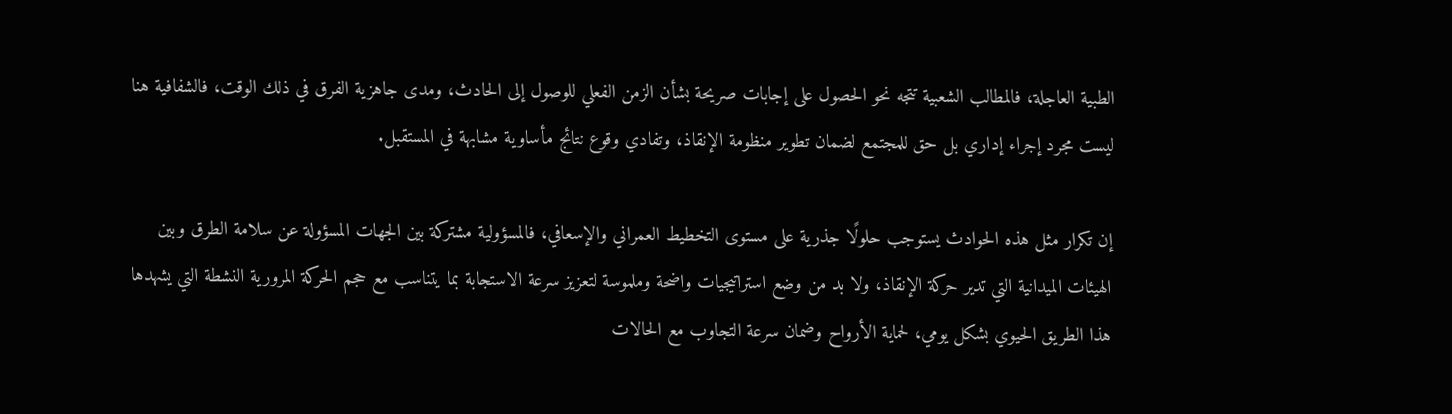الطبية العاجلة، فالمطالب الشعبية تتجه نحو الحصول على إجابات صريحة بشأن الزمن الفعلي للوصول إلى الحادث، ومدى جاهزية الفرق في ذلك الوقت، فالشفافية هنا ليست مجرد إجراء إداري بل حق للمجتمع لضمان تطوير منظومة الإنقاذ، وتفادي وقوع نتائج مأساوية مشابهة في المستقبل.

إن تكرار مثل هذه الحوادث يستوجب حلولًا جذرية على مستوى التخطيط العمراني والإسعافي، فالمسؤولية مشتركة بين الجهات المسؤولة عن سلامة الطرق وبين الهيئات الميدانية التي تدير حركة الإنقاذ، ولا بد من وضع استراتيجيات واضحة وملموسة لتعزيز سرعة الاستجابة بما يتناسب مع حجم الحركة المرورية النشطة التي يشهدها هذا الطريق الحيوي بشكل يومي، لحماية الأرواح وضمان سرعة التجاوب مع الحالات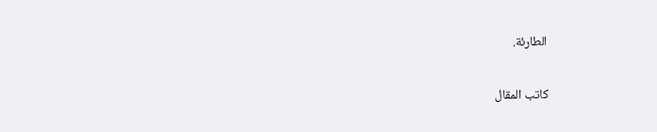الطارئة.

كاتب المقال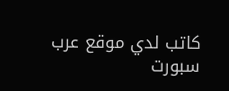كاتب لدي موقع عرب سبورت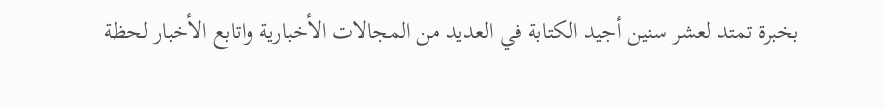بخبرة تمتد لعشر سنين أجيد الكتابة في العديد من المجالات الأخبارية واتابع الأخبار لحظة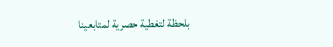بلحظة لتغطية حصرية لمتابعينا